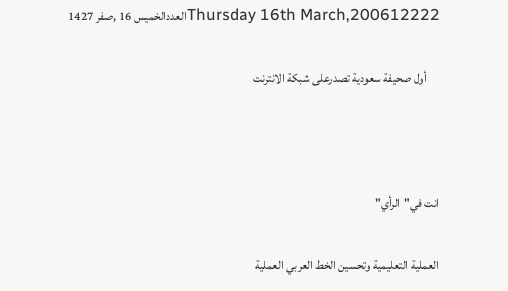Thursday 16th March,200612222العددالخميس 16 ,صفر 1427

     أول صحيفة سعودية تصدرعلى شبكة الانترنت



انت في"الرأي"

العملية التعليمية وتحسين الخط العربي العملية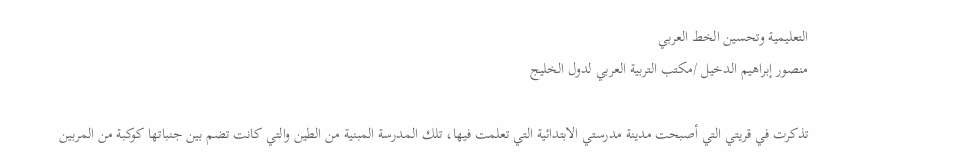التعليمية وتحسين الخط العربي
منصور إبراهيم الدخيل /مكتب التربية العربي لدول الخليج

تذكرت في قريتي التي أصبحت مدينة مدرستي الابتدائية التي تعلمت فيها، تلك المدرسة المبنية من الطين والتي كانت تضم بين جنباتها كوكبة من المربين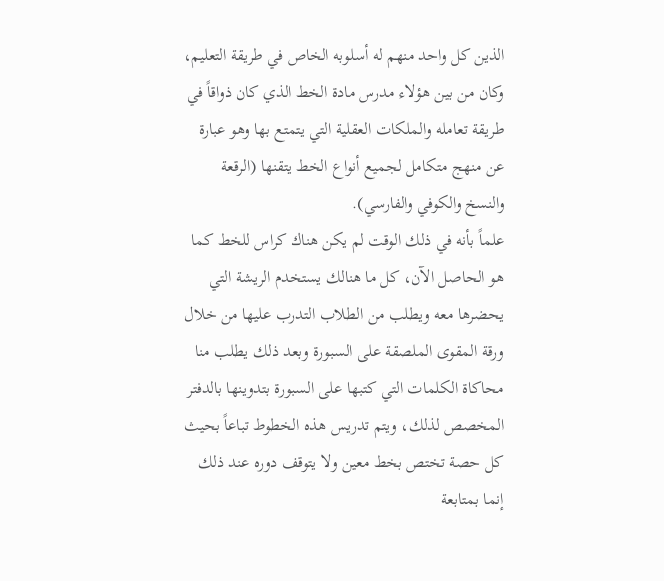الذين كل واحد منهم له أسلوبه الخاص في طريقة التعليم، وكان من بين هؤلاء مدرس مادة الخط الذي كان ذواقاً في طريقة تعامله والملكات العقلية التي يتمتع بها وهو عبارة عن منهج متكامل لجميع أنواع الخط يتقنها (الرقعة والنسخ والكوفي والفارسي).
علماً بأنه في ذلك الوقت لم يكن هناك كراس للخط كما هو الحاصل الآن، كل ما هنالك يستخدم الريشة التي يحضرها معه ويطلب من الطلاب التدرب عليها من خلال ورقة المقوى الملصقة على السبورة وبعد ذلك يطلب منا محاكاة الكلمات التي كتبها على السبورة بتدوينها بالدفتر المخصص لذلك، ويتم تدريس هذه الخطوط تباعاً بحيث كل حصة تختص بخط معين ولا يتوقف دوره عند ذلك إنما بمتابعة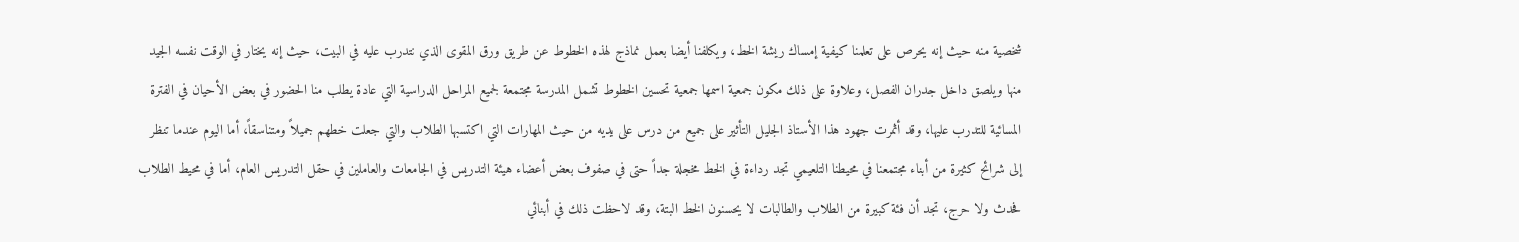شخصية منه حيث إنه يحرص على تعلمنا كيفية إمساك ريشة الخط، ويكلفنا أيضا بعمل نماذج لهذه الخطوط عن طريق ورق المقوى الذي نتدرب عليه في البيت، حيث إنه يختار في الوقت نفسه الجيد منها ويلصق داخل جدران الفصل، وعلاوة على ذلك مكون جمعية اسمها جمعية تحسين الخطوط تشمل المدرسة مجتمعة لجميع المراحل الدراسية التي عادة يطلب منا الحضور في بعض الأحيان في الفترة المسائية للتدرب عليها، وقد أثمرت جهود هذا الأستاذ الجليل التأثير على جميع من درس على يديه من حيث المهارات التي اكتسبها الطلاب والتي جعلت خطهم جميلاً ومتناسقاً، أما اليوم عندما تنظر إلى شرائح كثيرة من أبناء مجتمعنا في محيطنا التلعيمي تجد رداءة في الخط مخجلة جداً حتى في صفوف بعض أعضاء هيئة التدريس في الجامعات والعاملين في حقل التدريس العام، أما في محيط الطلاب فحدث ولا حرج، تجد أن فئة كبيرة من الطلاب والطالبات لا يحسنون الخط البتة، وقد لاحظت ذلك في أبنائي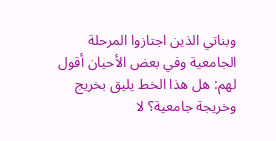وبناتي الذين اجتازوا المرحلة الجامعية وفي بعض الأحيان أقول لهم: هل هذا الخط يليق بخريج وخريجة جامعية؟ لا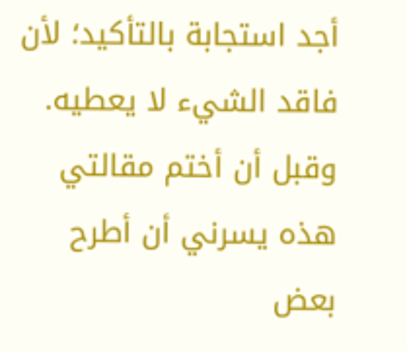أجد استجابة بالتأكيد؛ لأن فاقد الشيء لا يعطيه.
وقبل أن أختم مقالتي هذه يسرني أن أطرح بعض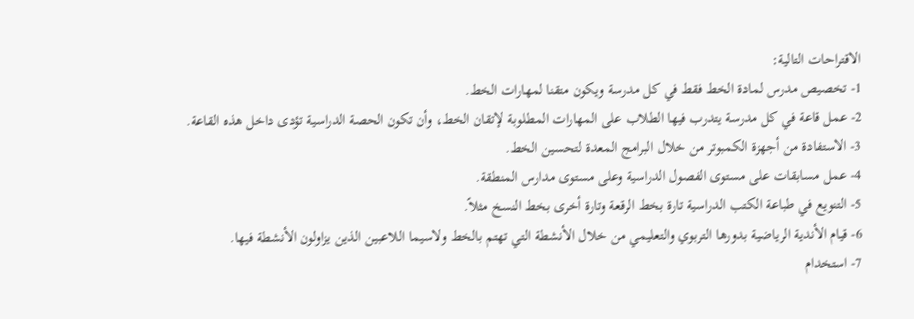الاقتراحات التالية:
1- تخصيص مدرس لمادة الخط فقط في كل مدرسة ويكون متقنا لمهارات الخط.
2- عمل قاعة في كل مدرسة يتدرب فيها الطلاب على المهارات المطلوبة لإتقان الخط، وأن تكون الحصة الدراسية تؤدى داخل هذه القاعة.
3- الاستفادة من أجهزة الكمبوتر من خلال البرامج المعدة لتحسين الخط.
4- عمل مسابقات على مستوى الفصول الدراسية وعلى مستوى مدارس المنطقة.
5- التنويع في طباعة الكتب الدراسية تارة بخط الرقعة وتارة أخرى بخط النسخ مثلاً.
6- قيام الأندية الرياضية بدورها التربوي والتعليمي من خلال الأنشطة التي تهتم بالخط ولاسيما اللاعبين الذين يزاولون الأنشطة فيها.
7- استخدام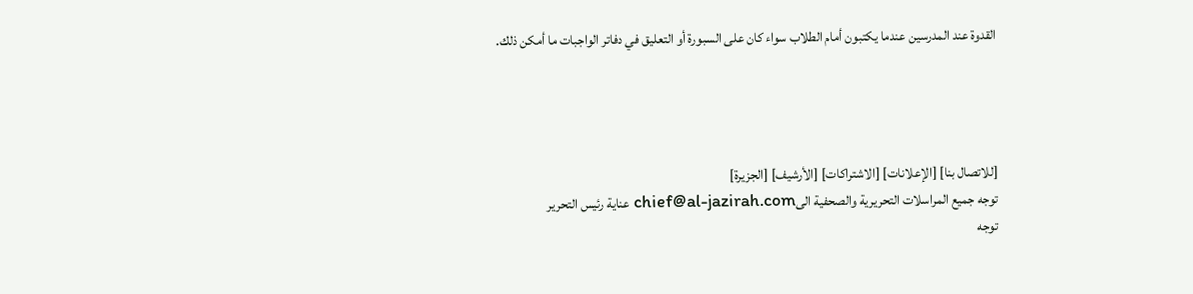القدوة عند المدرسين عندما يكتبون أمام الطلاب سواء كان على السبورة أو التعليق في دفاتر الواجبات ما أمكن ذلك.




[للاتصال بنا] [الإعلانات] [الاشتراكات] [الأرشيف] [الجزيرة]
توجه جميع المراسلات التحريرية والصحفية الىchief@al-jazirah.com عناية رئيس التحرير
توجه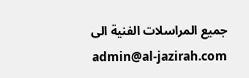جميع المراسلات الفنية الى admin@al-jazirah.com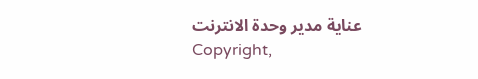عناية مدير وحدة الانترنت
Copyright,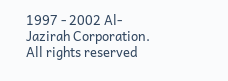1997 - 2002 Al-Jazirah Corporation. All rights reserved